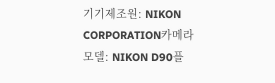기기제조원: NIKON CORPORATION카메라모델: NIKON D90플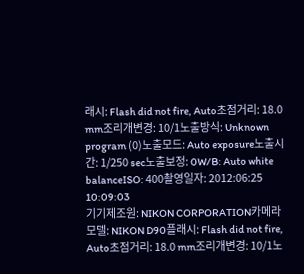래시: Flash did not fire, Auto초점거리: 18.0 mm조리개변경: 10/1노출방식: Unknown program (0)노출모드: Auto exposure노출시간: 1/250 sec노출보정: 0W/B: Auto white balanceISO: 400촬영일자: 2012:06:25 10:09:03
기기제조원: NIKON CORPORATION카메라모델: NIKON D90플래시: Flash did not fire, Auto초점거리: 18.0 mm조리개변경: 10/1노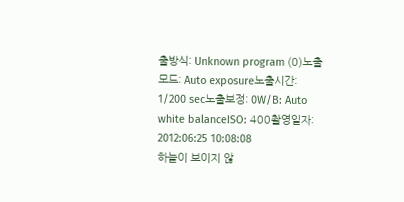출방식: Unknown program (0)노출모드: Auto exposure노출시간: 1/200 sec노출보정: 0W/B: Auto white balanceISO: 400촬영일자: 2012:06:25 10:08:08
하늘이 보이지 않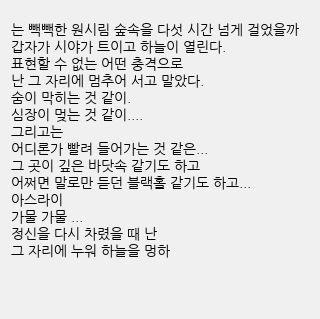는 빽빽한 원시림 숲속을 다섯 시간 넘게 걸었을까
갑자가 시야가 트이고 하늘이 열린다.
표현할 수 없는 어떤 충격으로
난 그 자리에 멈추어 서고 말았다.
숨이 막히는 것 같이.
심장이 멎는 것 같이....
그리고는
어디론가 빨려 들어가는 것 같은...
그 곳이 깊은 바닷속 같기도 하고
어쩌면 말로만 듣던 블랙홀 같기도 하고...
아스라이
가물 가물 ...
정신을 다시 차렸을 때 난
그 자리에 누워 하늘을 멍하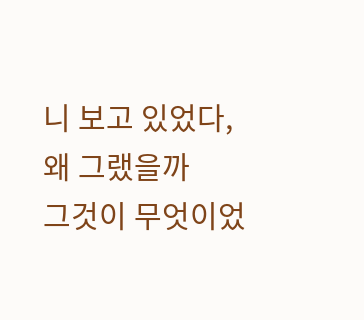니 보고 있었다,
왜 그랬을까
그것이 무엇이었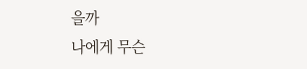을까
나에게 무슨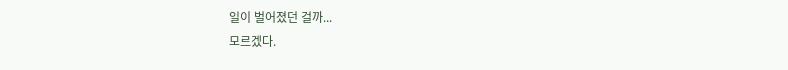일이 벌어졌던 걸까...
모르겠다.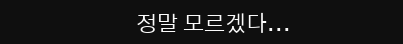정말 모르겠다...